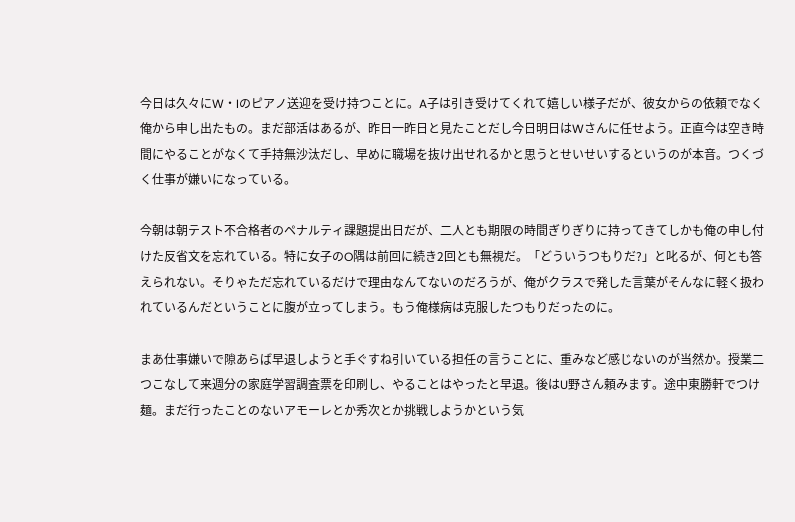今日は久々にW・Iのピアノ送迎を受け持つことに。A子は引き受けてくれて嬉しい様子だが、彼女からの依頼でなく俺から申し出たもの。まだ部活はあるが、昨日一昨日と見たことだし今日明日はWさんに任せよう。正直今は空き時間にやることがなくて手持無沙汰だし、早めに職場を抜け出せれるかと思うとせいせいするというのが本音。つくづく仕事が嫌いになっている。

今朝は朝テスト不合格者のペナルティ課題提出日だが、二人とも期限の時間ぎりぎりに持ってきてしかも俺の申し付けた反省文を忘れている。特に女子のO隅は前回に続き2回とも無視だ。「どういうつもりだ?」と叱るが、何とも答えられない。そりゃただ忘れているだけで理由なんてないのだろうが、俺がクラスで発した言葉がそんなに軽く扱われているんだということに腹が立ってしまう。もう俺様病は克服したつもりだったのに。

まあ仕事嫌いで隙あらば早退しようと手ぐすね引いている担任の言うことに、重みなど感じないのが当然か。授業二つこなして来週分の家庭学習調査票を印刷し、やることはやったと早退。後はU野さん頼みます。途中東勝軒でつけ麺。まだ行ったことのないアモーレとか秀次とか挑戦しようかという気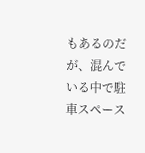もあるのだが、混んでいる中で駐車スペース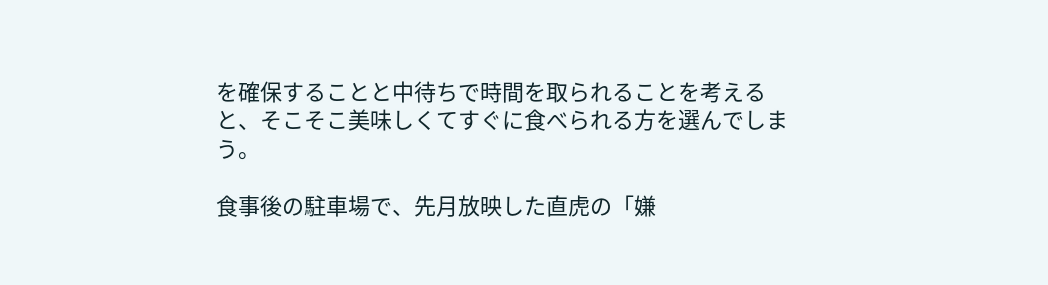を確保することと中待ちで時間を取られることを考えると、そこそこ美味しくてすぐに食べられる方を選んでしまう。

食事後の駐車場で、先月放映した直虎の「嫌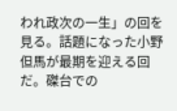われ政次の一生」の回を見る。話題になった小野但馬が最期を迎える回だ。磔台での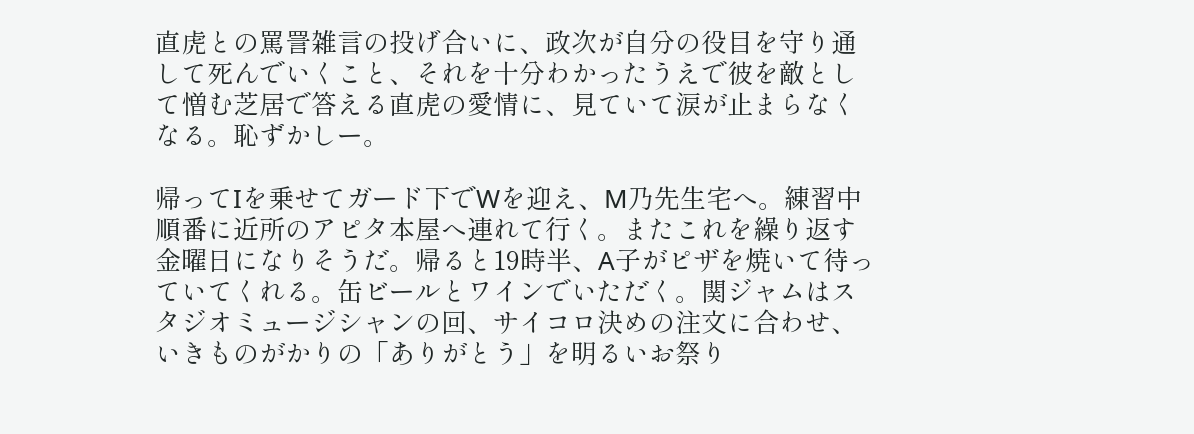直虎との罵詈雑言の投げ合いに、政次が自分の役目を守り通して死んでいくこと、それを十分わかったうえで彼を敵として憎む芝居で答える直虎の愛情に、見ていて涙が止まらなくなる。恥ずかしー。

帰ってIを乗せてガード下でWを迎え、M乃先生宅へ。練習中順番に近所のアピタ本屋へ連れて行く。またこれを繰り返す金曜日になりそうだ。帰ると19時半、A子がピザを焼いて待っていてくれる。缶ビールとワインでいただく。関ジャムはスタジオミュージシャンの回、サイコロ決めの注文に合わせ、いきものがかりの「ありがとう」を明るいお祭り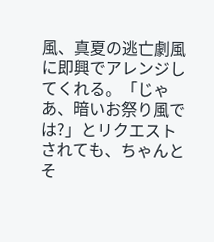風、真夏の逃亡劇風に即興でアレンジしてくれる。「じゃあ、暗いお祭り風では?」とリクエストされても、ちゃんとそ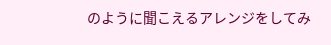のように聞こえるアレンジをしてみ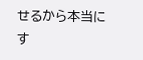せるから本当にす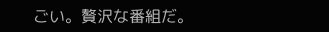ごい。贅沢な番組だ。